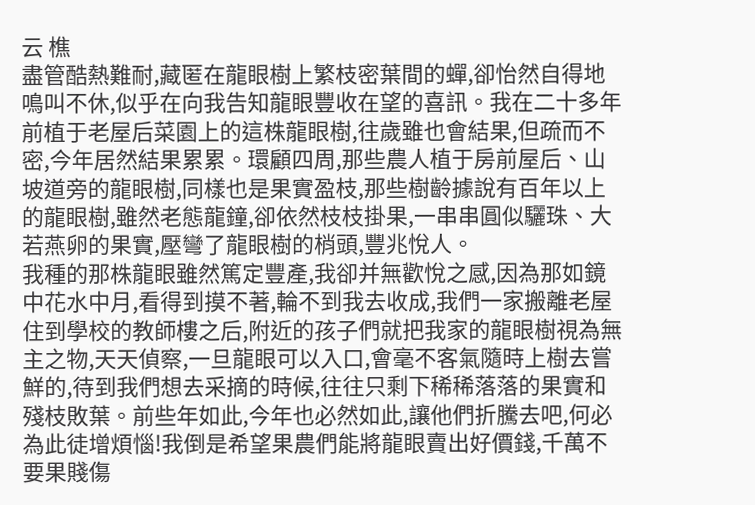云 樵
盡管酷熱難耐,藏匿在龍眼樹上繁枝密葉間的蟬,卻怡然自得地鳴叫不休,似乎在向我告知龍眼豐收在望的喜訊。我在二十多年前植于老屋后菜園上的這株龍眼樹,往歲雖也會結果,但疏而不密,今年居然結果累累。環顧四周,那些農人植于房前屋后、山坡道旁的龍眼樹,同樣也是果實盈枝,那些樹齡據說有百年以上的龍眼樹,雖然老態龍鐘,卻依然枝枝掛果,一串串圓似驪珠、大若燕卵的果實,壓彎了龍眼樹的梢頭,豐兆悅人。
我種的那株龍眼雖然篤定豐產,我卻并無歡悅之感,因為那如鏡中花水中月,看得到摸不著,輪不到我去收成,我們一家搬離老屋住到學校的教師樓之后,附近的孩子們就把我家的龍眼樹視為無主之物,天天偵察,一旦龍眼可以入口,會毫不客氣隨時上樹去嘗鮮的,待到我們想去采摘的時候,往往只剩下稀稀落落的果實和殘枝敗葉。前些年如此,今年也必然如此,讓他們折騰去吧,何必為此徒增煩惱!我倒是希望果農們能將龍眼賣出好價錢,千萬不要果賤傷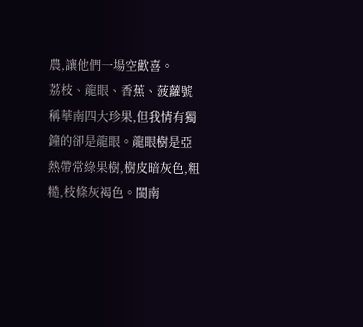農,讓他們一場空歡喜。
荔枝、龍眼、香蕉、菠蘿號稱華南四大珍果,但我情有獨鐘的卻是龍眼。龍眼樹是亞熱帶常綠果樹,樹皮暗灰色,粗糙,枝條灰褐色。閩南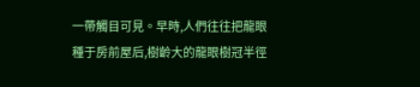一帶觸目可見。早時,人們往往把龍眼種于房前屋后,樹齡大的龍眼樹冠半徑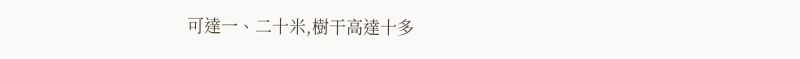可達一、二十米,樹干高達十多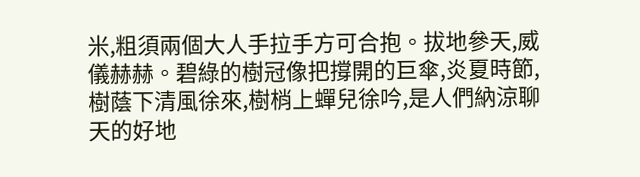米,粗須兩個大人手拉手方可合抱。拔地參天,威儀赫赫。碧綠的樹冠像把撐開的巨傘,炎夏時節,樹蔭下清風徐來,樹梢上蟬兒徐吟,是人們納涼聊天的好地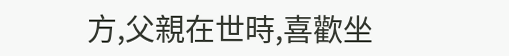方,父親在世時,喜歡坐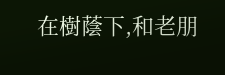在樹蔭下,和老朋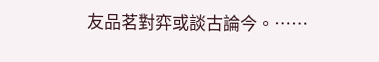友品茗對弈或談古論今。……